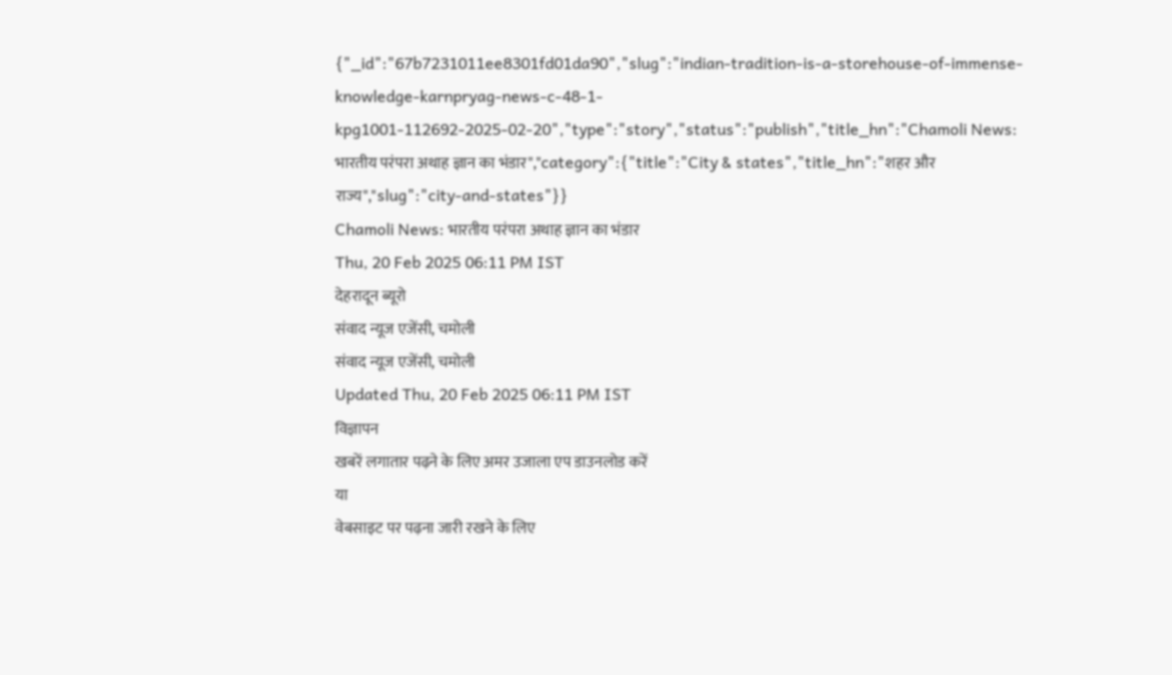{"_id":"67b7231011ee8301fd01da90","slug":"indian-tradition-is-a-storehouse-of-immense-knowledge-karnpryag-news-c-48-1-kpg1001-112692-2025-02-20","type":"story","status":"publish","title_hn":"Chamoli News: भारतीय परंपरा अथाह ज्ञान का भंडार","category":{"title":"City & states","title_hn":"शहर और राज्य","slug":"city-and-states"}}
Chamoli News: भारतीय परंपरा अथाह ज्ञान का भंडार
Thu, 20 Feb 2025 06:11 PM IST
देहरादून ब्यूरो
संवाद न्यूज एजेंसी, चमोली
संवाद न्यूज एजेंसी, चमोली
Updated Thu, 20 Feb 2025 06:11 PM IST
विज्ञापन
खबरें लगातार पढ़ने के लिए अमर उजाला एप डाउनलोड करें
या
वेबसाइट पर पढ़ना जारी रखने के लिए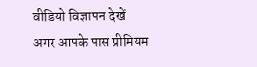वीडियो विज्ञापन देखें
अगर आपके पास प्रीमियम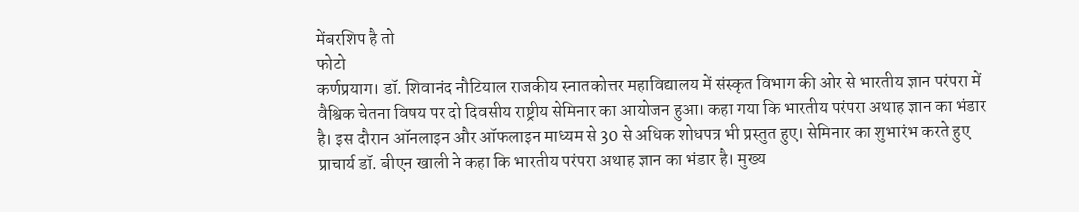मेंबरशिप है तो
फोटो
कर्णप्रयाग। डॉ. शिवानंद नौटियाल राजकीय स्नातकोत्तर महाविद्यालय में संस्कृत विभाग की ओर से भारतीय ज्ञान परंपरा में वैश्विक चेतना विषय पर दो दिवसीय राष्ट्रीय सेमिनार का आयोजन हुआ। कहा गया कि भारतीय परंपरा अथाह ज्ञान का भंडार है। इस दौरान ऑनलाइन और ऑफलाइन माध्यम से 30 से अधिक शोधपत्र भी प्रस्तुत हुए। सेमिनार का शुभारंभ करते हुए प्राचार्य डॉ. बीएन खाली ने कहा कि भारतीय परंपरा अथाह ज्ञान का भंडार है। मुख्य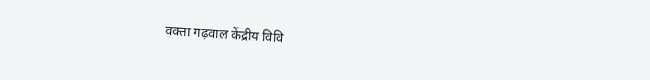वक्ता गढ़वाल केंद्रीय विवि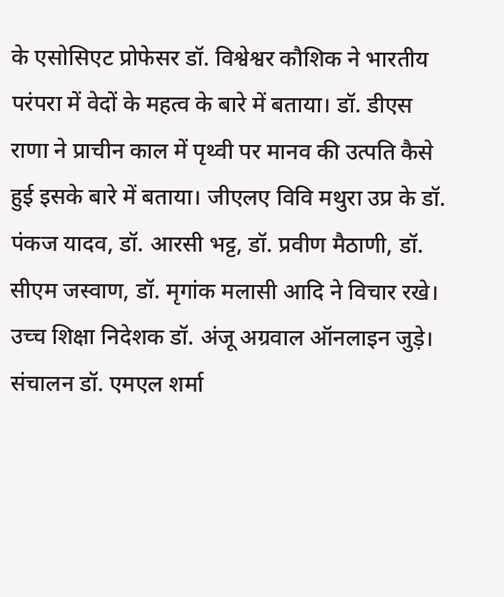के एसोसिएट प्रोफेसर डॉ. विश्वेश्वर कौशिक ने भारतीय परंपरा में वेदों के महत्व के बारे में बताया। डॉ. डीएस राणा ने प्राचीन काल में पृथ्वी पर मानव की उत्पति कैसे हुई इसके बारे में बताया। जीएलए विवि मथुरा उप्र के डॉ. पंकज यादव, डॉ. आरसी भट्ट, डॉ. प्रवीण मैठाणी, डॉ. सीएम जस्वाण, डॉ. मृगांक मलासी आदि ने विचार रखे। उच्च शिक्षा निदेशक डॉ. अंजू अग्रवाल ऑनलाइन जुड़े। संचालन डॉ. एमएल शर्मा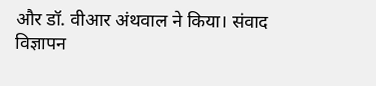और डॉ. वीआर अंथवाल ने किया। संवाद
विज्ञापन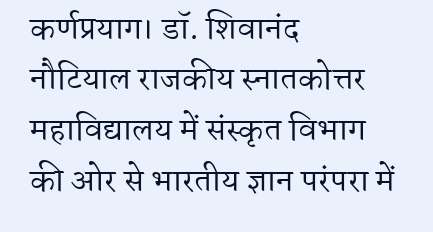कर्णप्रयाग। डॉ. शिवानंद नौटियाल राजकीय स्नातकोत्तर महाविद्यालय में संस्कृत विभाग की ओर से भारतीय ज्ञान परंपरा में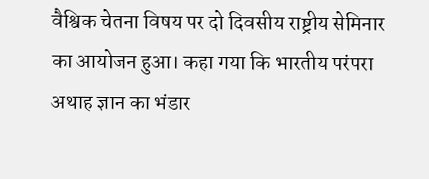वैश्विक चेतना विषय पर दो दिवसीय राष्ट्रीय सेमिनार का आयोजन हुआ। कहा गया कि भारतीय परंपरा अथाह ज्ञान का भंडार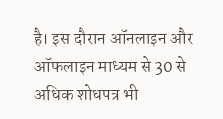है। इस दौरान ऑनलाइन और ऑफलाइन माध्यम से 30 से अधिक शोधपत्र भी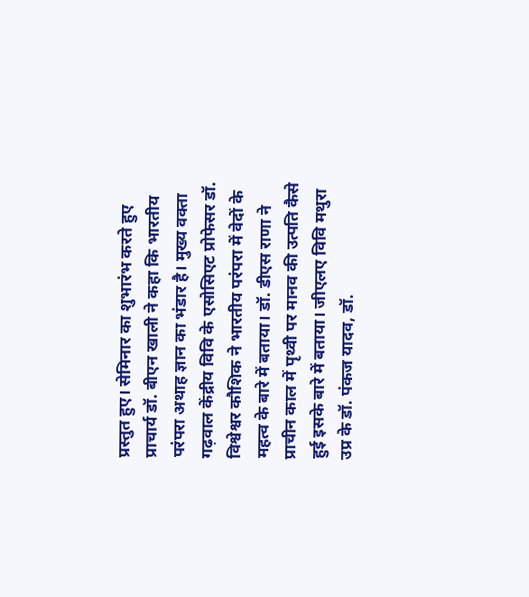प्रस्तुत हुए। सेमिनार का शुभारंभ करते हुए प्राचार्य डॉ. बीएन खाली ने कहा कि भारतीय परंपरा अथाह ज्ञान का भंडार है। मुख्य वक्ता गढ़वाल केंद्रीय विवि के एसोसिएट प्रोफेसर डॉ. विश्वेश्वर कौशिक ने भारतीय परंपरा में वेदों के महत्व के बारे में बताया। डॉ. डीएस राणा ने प्राचीन काल में पृथ्वी पर मानव की उत्पति कैसे हुई इसके बारे में बताया। जीएलए विवि मथुरा उप्र के डॉ. पंकज यादव, डॉ.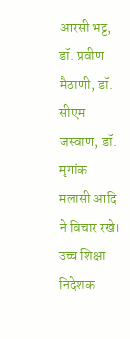आरसी भट्ट, डॉ. प्रवीण मैठाणी, डॉ. सीएम जस्वाण, डॉ. मृगांक मलासी आदि ने विचार रखे। उच्च शिक्षा निदेशक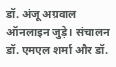डॉ. अंजू अग्रवाल ऑनलाइन जुड़े। संचालन डॉ. एमएल शर्मा और डॉ.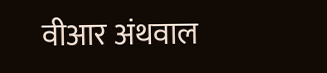वीआर अंथवाल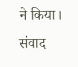ने किया। संवाद